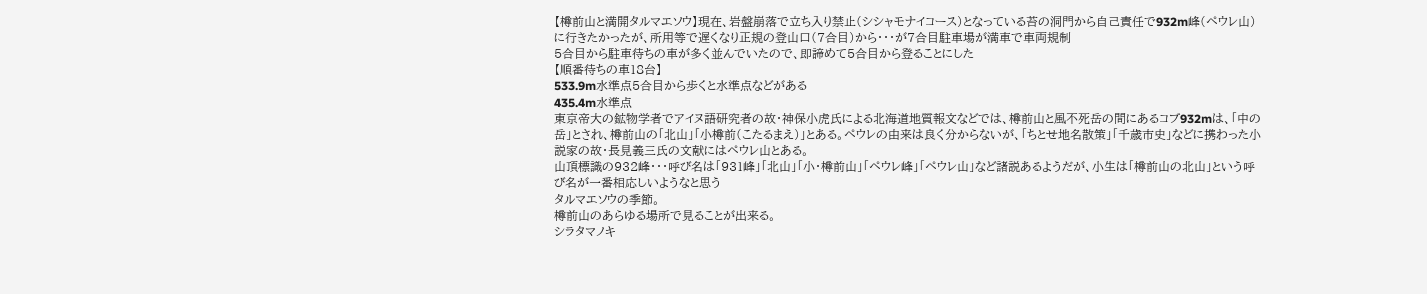【樽前山と満開タルマエソウ】現在、岩盤崩落で立ち入り禁止(シシャモナイコース)となっている苔の洞門から自己責任で932m峰(ペウレ山)に行きたかったが、所用等で遅くなり正規の登山口(7合目)から・・・が7合目駐車場が満車で車両規制
5合目から駐車待ちの車が多く並んでいたので、即諦めて5合目から登ることにした
【順番待ちの車18台】
533.9m水準点5合目から歩くと水準点などがある
435.4m水準点
東京帝大の鉱物学者でアイヌ語研究者の故・神保小虎氏による北海道地質報文などでは、樽前山と風不死岳の間にあるコブ932mは、「中の岳」とされ、樽前山の「北山」「小樽前(こたるまえ)」とある。ペウレの由来は良く分からないが、「ちとせ地名散策」「千歳市史」などに携わった小説家の故・長見義三氏の文献にはペウレ山とある。
山頂標識の932峰・・・呼び名は「931峰」「北山」「小・樽前山」「ペウレ峰」「ペウレ山」など諸説あるようだが、小生は「樽前山の北山」という呼び名が一番相応しいようなと思う
タルマエソウの季節。
樽前山のあらゆる場所で見ることが出来る。
シラタマノキ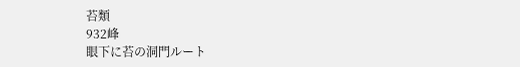苔類
932峰
眼下に苔の洞門ルート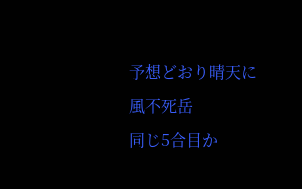予想どおり晴天に
風不死岳
同じ5合目か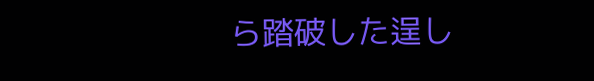ら踏破した逞し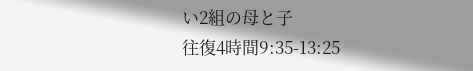い2組の母と子
往復4時間9:35-13:25